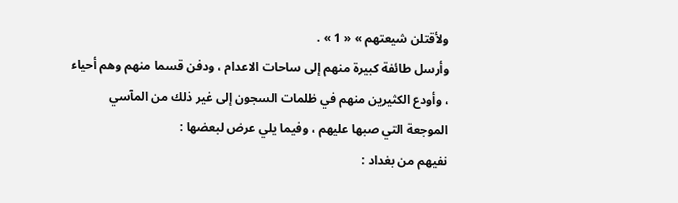ولأقتلن شيعتهم » « 1 » .
وأرسل طائفة كبيرة منهم إلى ساحات الاعدام ، ودفن قسما منهم وهم أحياء ، وأودع الكثيرين منهم في ظلمات السجون إلى غير ذلك من المآسي الموجعة التي صبها عليهم ، وفيما يلي عرض لبعضها :
نفيهم من بغداد :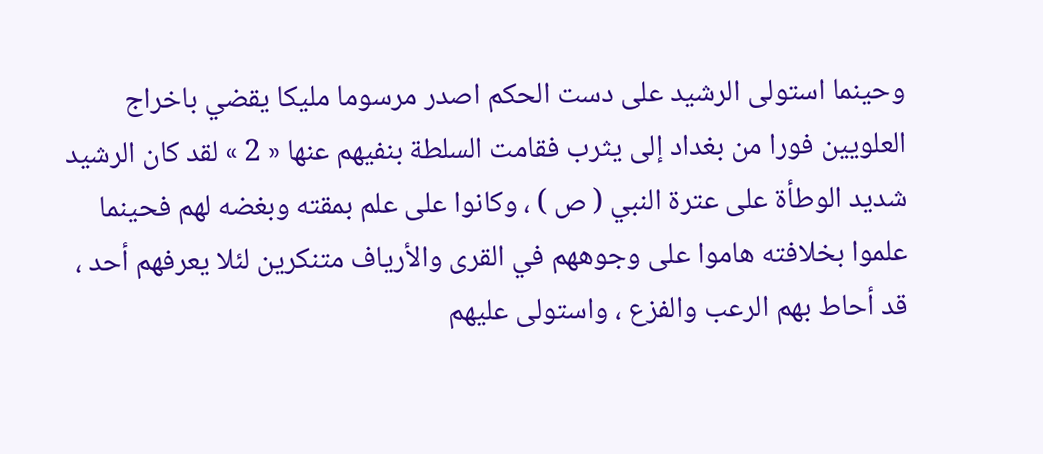وحينما استولى الرشيد على دست الحكم اصدر مرسوما مليكا يقضي باخراج العلويين فورا من بغداد إلى يثرب فقامت السلطة بنفيهم عنها « 2 » لقد كان الرشيد شديد الوطأة على عترة النبي ( ص ) ، وكانوا على علم بمقته وبغضه لهم فحينما علموا بخلافته هاموا على وجوههم في القرى والأرياف متنكرين لئلا يعرفهم أحد ، قد أحاط بهم الرعب والفزع ، واستولى عليهم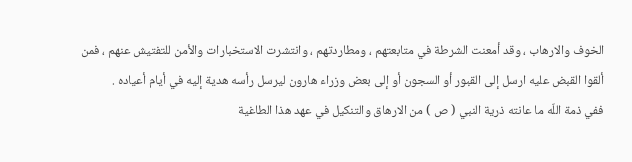الخوف والارهاب ، وقد أمعنت الشرطة في متابعتهم ، ومطاردتهم ، وانتشرت الاستخبارات والأمن للتفتيش عنهم ، فمن ألقوا القبض عليه ارسل إلى القبور أو السجون أو إلى بعض وزراء هارون ليرسل رأسه هدية إليه في أيام أعياده .
ففي ذمة اللّه ما عانته ذرية النبي ( ص ) من الارهاق والتنكيل في عهد هذا الطاغية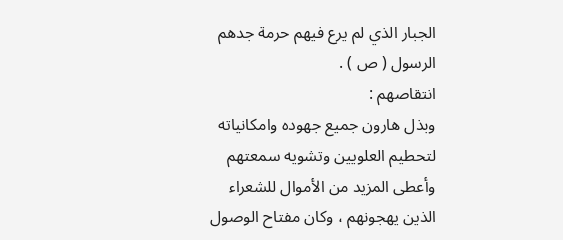الجبار الذي لم يرع فيهم حرمة جدهم الرسول ( ص ) .
انتقاصهم :
وبذل هارون جميع جهوده وامكانياته لتحطيم العلويين وتشويه سمعتهم وأعطى المزيد من الأموال للشعراء الذين يهجونهم ، وكان مفتاح الوصول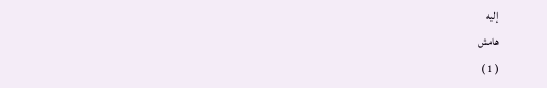إليه
هامش
( 1 )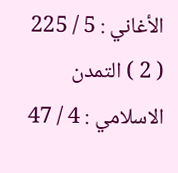الأغاني : 5 / 225
( 2 ) التمدن الاسلامي : 4 / 47